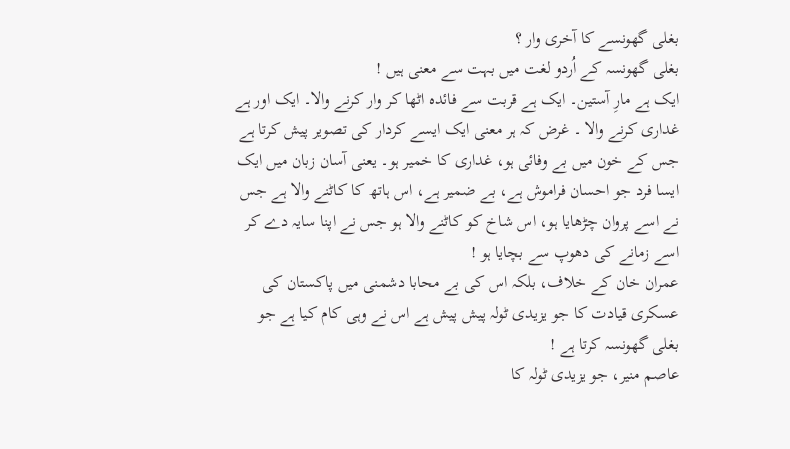بغلی گھونسے کا آخری وار ؟
بغلی گھونسہ کے اُردو لغت میں بہت سے معنی ہیں !
ایک ہے مارِ آستین۔ ایک ہے قربت سے فائدہ اٹھا کر وار کرنے والا۔ ایک اور ہے غداری کرنے والا ۔ غرض کہ ہر معنی ایک ایسے کردار کی تصویر پیش کرتا ہے جس کے خون میں بے وفائی ہو، غداری کا خمیر ہو۔ یعنی آسان زبان میں ایک ایسا فرد جو احسان فراموش ہے، بے ضمیر ہے، اس ہاتھ کا کاٹنے والا ہے جس نے اسے پروان چڑھایا ہو، اس شاخ کو کاٹنے والا ہو جس نے اپنا سایہ دے کر اسے زمانے کی دھوپ سے بچایا ہو !
عمران خان کے خلاف، بلکہ اس کی بے محابا دشمنی میں پاکستان کی عسکری قیادت کا جو یزیدی ٹولہ پیش پیش ہے اس نے وہی کام کیا ہے جو بغلی گھونسہ کرتا ہے !
عاصم منیر، جو یزیدی ٹولہ کا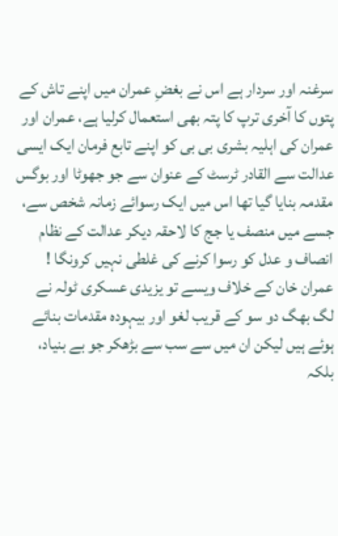سرغنہ اور سردار ہے اس نے بغضِ عمران میں اپنے تاش کے پتوں کا آخری ترپ کا پتہ بھی استعمال کرلیا ہے، عمران اور عمران کی اہلیہ بشری بی بی کو اپنے تابع فرمان ایک ایسی عدالت سے القادر ٹرسٹ کے عنوان سے جو جھوٹا اور بوگس مقدمہ بنایا گیا تھا اس میں ایک رسوائے زمانہ شخص سے، جسے میں منصف یا جج کا لاحقہ دیکر عدالت کے نظام انصاف و عدل کو رسوا کرنے کی غلطی نہیں کرونگا !
عمران خان کے خلاف ویسے تو یزیدی عسکری ٹولہ نے لگ بھگ دو سو کے قریب لغو اور بیہودہ مقدمات بنائے ہوئے ہیں لیکن ان میں سے سب سے بڑھکر جو بے بنیاد، بلکہ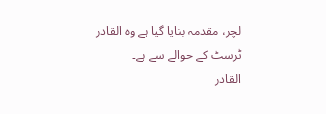لچر، مقدمہ بنایا گیا ہے وہ القادر ٹرسٹ کے حوالے سے ہے۔
القادر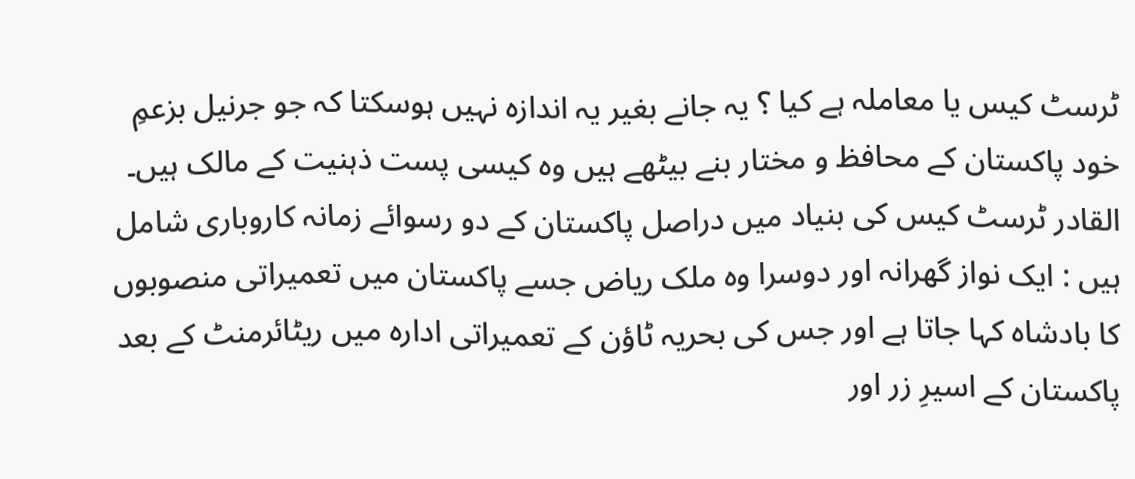ٹرسٹ کیس یا معاملہ ہے کیا ؟ یہ جانے بغیر یہ اندازہ نہیں ہوسکتا کہ جو جرنیل بزعمِ خود پاکستان کے محافظ و مختار بنے بیٹھے ہیں وہ کیسی پست ذہنیت کے مالک ہیں۔
القادر ٹرسٹ کیس کی بنیاد میں دراصل پاکستان کے دو رسوائے زمانہ کاروباری شامل ہیں : ایک نواز گھرانہ اور دوسرا وہ ملک ریاض جسے پاکستان میں تعمیراتی منصوبوں کا بادشاہ کہا جاتا ہے اور جس کی بحریہ ٹاؤن کے تعمیراتی ادارہ میں ریٹائرمنٹ کے بعد پاکستان کے اسیرِ زر اور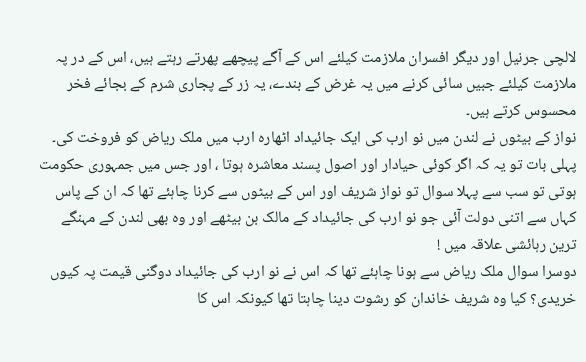لالچی جرنیل اور دیگر افسران ملازمت کیلئے اس کے آگے پیچھے پھرتے رہتے ہیں، اس کے در پہ ملازمت کیلئے جبیں سائی کرنے میں یہ غرض کے بندے، یہ زر کے پجاری شرم کے بجائے فخر محسوس کرتے ہیں۔
نواز کے بیٹوں نے لندن میں نو ارب کی ایک جائیداد اٹھارہ ارب میں ملک ریاض کو فروخت کی۔
پہلی بات تو یہ کہ اگر کوئی حیادار اور اصول پسند معاشرہ ہوتا ، اور جس میں جمہوری حکومت ہوتی تو سب سے پہلا سوال تو نواز شریف اور اس کے بیٹوں سے کرنا چاہئے تھا کہ ان کے پاس کہاں سے اتنی دولت آئی جو نو ارب کی جائیداد کے مالک بن بیٹھے اور وہ بھی لندن کے مہنگے ترین رہائشی علاقہ میں !
دوسرا سوال ملک ریاض سے ہونا چاہئے تھا کہ اس نے نو ارب کی جائیداد دوگنی قیمت پہ کیوں خریدی؟ کیا وہ شریف خاندان کو رشوت دینا چاہتا تھا کیونکہ اس کا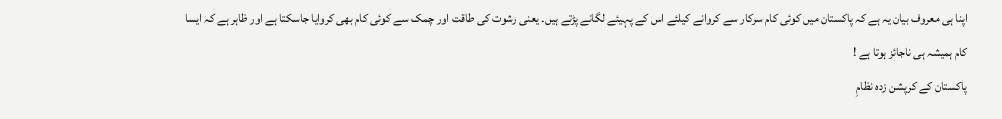اپنا ہی معروف بیان یہ ہے کہ پاکستان میں کوئی کام سرکار سے کروانے کیلئے اس کے پہیئے لگانے پڑتے ہیں۔ یعنی رشوت کی طاقت اور چمک سے کوئی کام بھی کروایا جاسکتا ہے اور ظاہر ہے کہ ایسا کام ہمیشہ ہی ناجائز ہوتا ہے !
پاکستان کے کرپشن زدہ نظامِ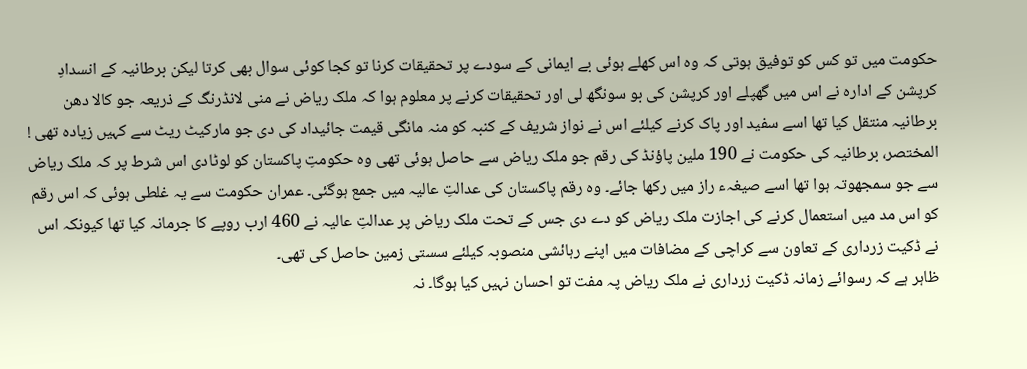حکومت میں تو کس کو توفیق ہوتی کہ وہ اس کھلے ہوئی بے ایمانی کے سودے پر تحقیقات کرنا تو کجا کوئی سوال بھی کرتا لیکن برطانیہ کے انسدادِ کرپشن کے ادارہ نے اس میں گھپلے اور کرپشن کی بو سونگھ لی اور تحقیقات کرنے پر معلوم ہوا کہ ملک ریاض نے منی لانڈرنگ کے ذریعہ جو کالا دھن برطانیہ منتقل کیا تھا اسے سفید اور پاک کرنے کیلئے اس نے نواز شریف کے کنبہ کو منہ مانگی قیمت جائیداد کی دی جو مارکیٹ ریٹ سے کہیں زیادہ تھی !
المختصر، برطانیہ کی حکومت نے 190 ملین پاؤنڈ کی رقم جو ملک ریاض سے حاصل ہوئی تھی وہ حکومتِ پاکستان کو لوٹادی اس شرط پر کہ ملک ریاض سے جو سمجھوتہ ہوا تھا اسے صیغہء راز میں رکھا جائے۔ وہ رقم پاکستان کی عدالتِ عالیہ میں جمع ہوگئی۔ عمران حکومت سے یہ غلطی ہوئی کہ اس رقم کو اس مد میں استعمال کرنے کی اجازت ملک ریاض کو دے دی جس کے تحت ملک ریاض پر عدالتِ عالیہ نے 460 ارب روپے کا جرمانہ کیا تھا کیونکہ اس نے ڈکیت زرداری کے تعاون سے کراچی کے مضافات میں اپنے رہائشی منصوبہ کیلئے سستی زمین حاصل کی تھی۔
ظاہر ہے کہ رسوائے زمانہ ڈکیت زرداری نے ملک ریاض پہ مفت تو احسان نہیں کیا ہوگا۔ نہ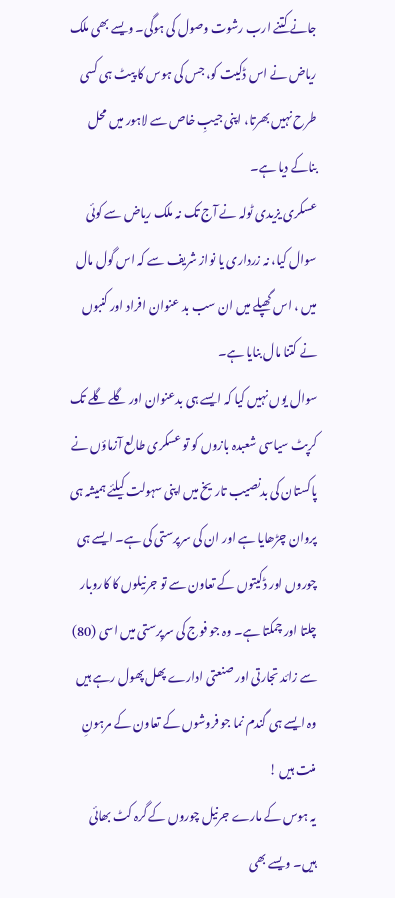جانے کتنے ارب رشوت وصول کی ہوگی۔ ویسے بھی ملک ریاض نے اس ڈکیت کو، جس کی ہوس کا پیٹ ہی کسی طرح نہیں بھرتا، اپنی جیبِ خاص سے لاہور میں محل بناکے دیا ہے۔
عسکری یزیدی ٹولہ نے آج تک نہ ملک ریاض سے کوئی سوال کیا، نہ زرداری یا نواز شریف سے کہ اس گول مال میں ، اس گھپلے میں ان سب بد عنوان افراد اور کنبوں نے کتنا مال بنایا ہے۔
سوال یوں نہیں کیا کہ ایسے ہی بدعنوان اور گلے گلے تک کرپٹ سیاسی شعبدہ بازوں کو تو عسکری طالع آزماؤں نے پاکستان کی بدنصیب تاریخ میں اپنی سہولت کیلئے ہمیشہ ہی پروان چڑھایا ہے اور ان کی سرپرستی کی ہے۔ ایسے ہی چوروں اور ڈکیتوں کے تعاون سے تو جرنیلوں کا کاروبار چلتا اور چمکتا ہے۔ وہ جو فوج کی سرپرستی میں اسی (80) سے زائد تجارتی اور صنعتی ادارے پھل پھول رہے ہیں وہ ایسے ہی گندم نما جو فروشوں کے تعاون کے مرہونِ منت ہیں !
یہ ہوس کے مارے جرنیل چوروں کے گرہ کٹ بھائی ہیں۔ ویسے بھی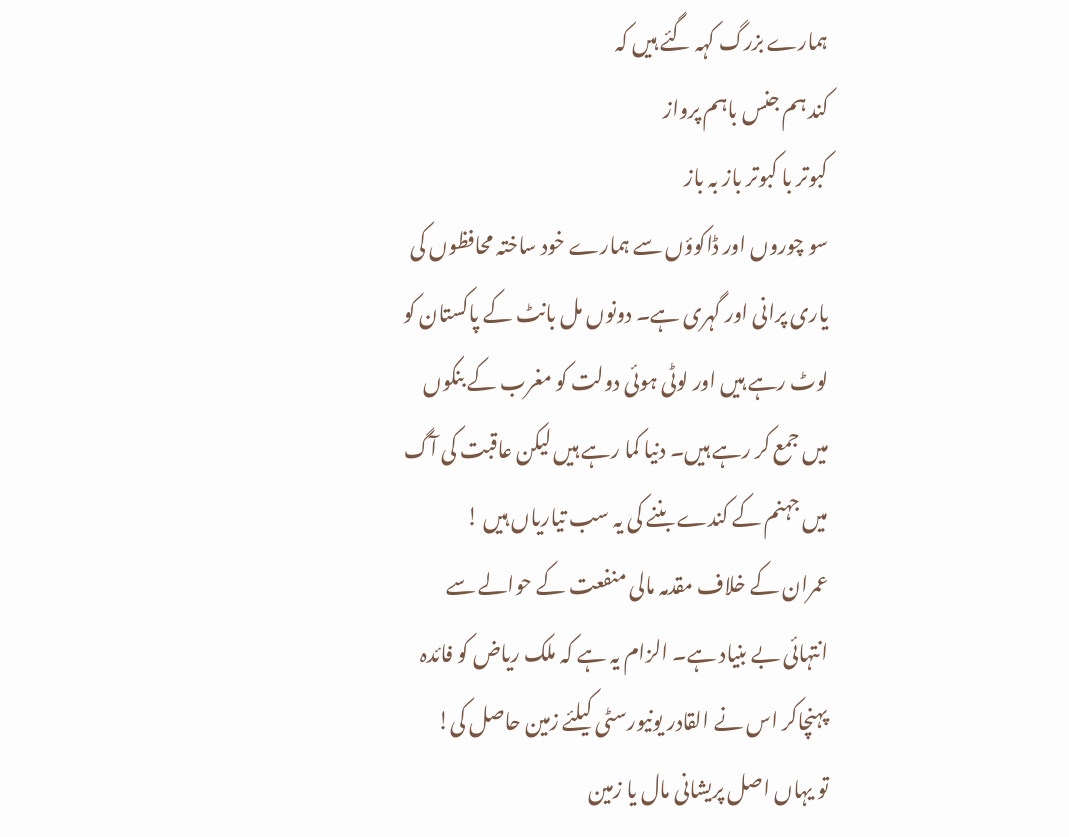ہمارے بزرگ کہہ گئے ہیں کہ
کند ہم جنس باہم پرواز
کبوتر با کبوتر باز بہ باز
سو چوروں اور ڈاکوؤں سے ہمارے خود ساختہ محافظوں کی یاری پرانی اور گہری ہے۔ دونوں مل بانٹ کے پاکستان کو لوٹ رہے ہیں اور لوٹی ہوئی دولت کو مغرب کے بنکوں میں جمع کر رہے ہیں۔ دنیا کما رہے ہیں لیکن عاقبت کی آگ میں جہنم کے کندے بننے کی یہ سب تیاریاں ہیں !
عمران کے خلاف مقدمہ مالی منفعت کے حوالے سے انتہائی بے بنیاد ہے۔ الزام یہ ہے کہ ملک ریاض کو فائدہ پہنچاکر اس نے القادر یونیورسٹی کیلئے زمین حاصل کی!
تو یہاں اصل پریشانی مال یا زمین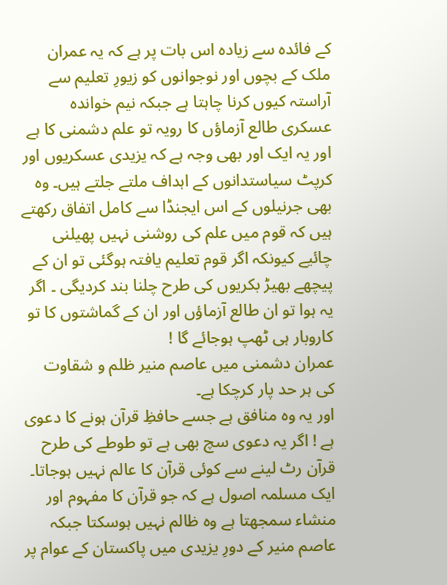کے فائدہ سے زیادہ اس بات پر ہے کہ یہ عمران ملک کے بچوں اور نوجوانوں کو زیورِ تعلیم سے آراستہ کیوں کرنا چاہتا ہے جبکہ نیم خواندہ عسکری طالع آزماؤں کا رویہ تو علم دشمنی کا ہے اور یہ ایک اور بھی وجہ ہے کہ یزیدی عسکریوں اور کرپٹ سیاستدانوں کے اہداف ملتے جلتے ہیں۔ وہ بھی جرنیلوں کے اس ایجنڈا سے کامل اتفاق رکھتے ہیں کہ قوم میں علم کی روشنی نہیں پھیلنی چائیے کیونکہ اگر قوم تعلیم یافتہ ہوگئی تو ان کے پیچھے بھیڑ بکریوں کی طرح چلنا بند کردیگی ۔ اگر یہ ہوا تو ان طالع آزماؤں اور ان کے گماشتوں کا تو کاروبار ہی ٹھپ ہوجائے گا !
عمران دشمنی میں عاصم منیر ظلم و شقاوت کی ہر حد پار کرچکا ہے۔
اور یہ وہ منافق ہے جسے حافظِ قرآن ہونے کا دعوی ہے ! اگر یہ دعوی سچ بھی ہے تو طوطے کی طرح قرآن رٹ لینے سے کوئی قرآن کا عالم نہیں ہوجاتا۔ ایک مسلمہ اصول ہے کہ جو قرآن کا مفہوم اور منشاء سمجھتا ہے وہ ظالم نہیں ہوسکتا جبکہ عاصم منیر کے دورِ یزیدی میں پاکستان کے عوام پر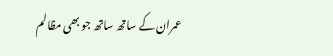عمران کے ساتھ ساتھ جو بھی مظالم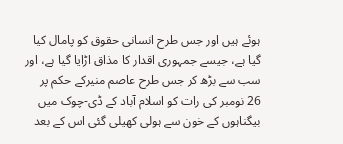ہوئے ہیں اور جس طرح انسانی حقوق کو پامال کیا گیا ہے، جیسے جمہوری اقدار کا مذاق اڑایا گیا ہے، اور سب سے بڑھ کر جس طرح عاصم منیرکے حکم پر 26 نومبر کی رات کو اسلام آباد کے ڈی-چوک میں بیگناہوں کے خون سے ہولی کھیلی گئی اس کے بعد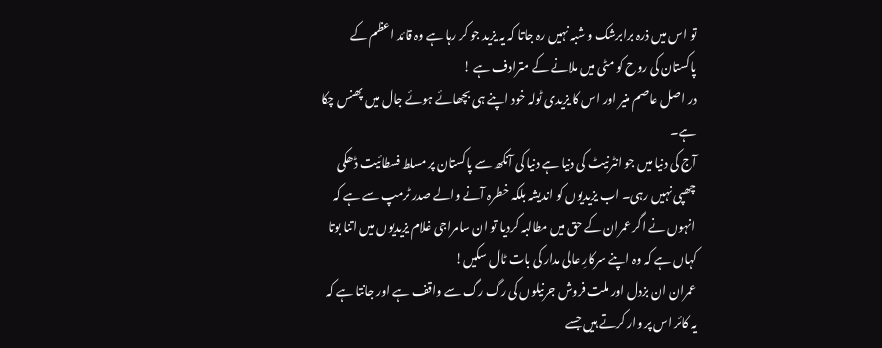تو اس میں ذرہ برابرشک و شبہ نہیں رہ جاتا کہ یہ یزید جو کر رہا ہے وہ قائد اعظم کے پاکستان کی روح کو مٹی میں ملانے کے مترادف ہے !
در اصل عاصم منیر اور اس کا یزیدی ٹولہ خود اپنے ہی بچھائے ہوئے جال میں پھنس چکا ہے۔
آج کی دنیا میں جو انٹرنیٹ کی دنیا ہے دنیا کی آنکھ سے پاکستان پر مسلط فسطائیت ڈھکی چھپی نہیں رہی۔ اب یزیدیوں کو اندیشہ بلکہ خطرہ آنے والے صدر ٹرمپ سے ہے کہ انہوں نے اگر عمران کے حق میں مطالبہ کردیا تو ان سامراجی غلام یزیدیوں میں اتنا بوتا کہاں ہے کہ وہ اپنے سرکارِ عالی مدار کی بات ٹال سکیں!
عمران ان بزدل اور ملت فروش جرنیلوں کی رگ رگ سے واقف ہے اور جانتا ہے کہ یہ کائر اس پر وار کرتے ہیں جسے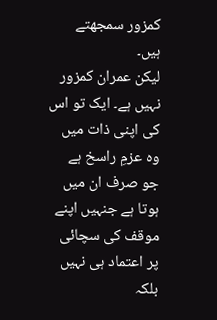کمزور سمجھتے ہیں۔
لیکن عمران کمزور نہیں ہے۔ ایک تو اس کی اپنی ذات میں وہ عزمِ راسخ ہے جو صرف ان میں ہوتا ہے جنہیں اپنے موقف کی سچائی پر اعتماد ہی نہیں بلکہ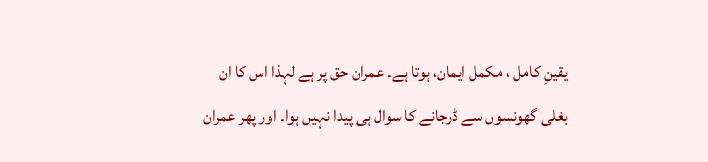یقینِ کامل ، مکمل ایمان، ہوتا ہے۔ عمران حق پر ہے لہذا اس کا ان بغلی گھونسوں سے ڈرجانے کا سوال ہی پیدا نہیں ہوا۔ اور پھر عمران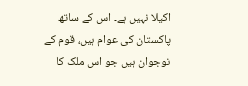اکیلا نہیں ہے۔ اس کے ساتھ پاکستان کی عوام ہیں، قوم کے نوجوان ہیں جو اس ملک کا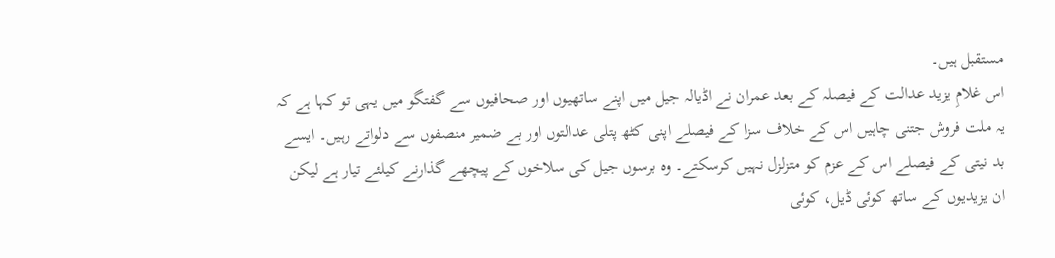مستقبل ہیں۔
اس غلامِ یزید عدالت کے فیصلہ کے بعد عمران نے اڈیالہ جیل میں اپنے ساتھیوں اور صحافیوں سے گفتگو میں یہی تو کہا ہے کہ یہ ملت فروش جتنی چاہیں اس کے خلاف سزا کے فیصلے اپنی کٹھ پتلی عدالتوں اور بے ضمیر منصفوں سے دلواتے رہیں۔ ایسے بد نیتی کے فیصلے اس کے عزم کو متزلزل نہیں کرسکتے۔ وہ برسوں جیل کی سلاخوں کے پیچھے گذارنے کیلئے تیار ہے لیکن ان یزیدیوں کے ساتھ کوئی ڈیل، کوئی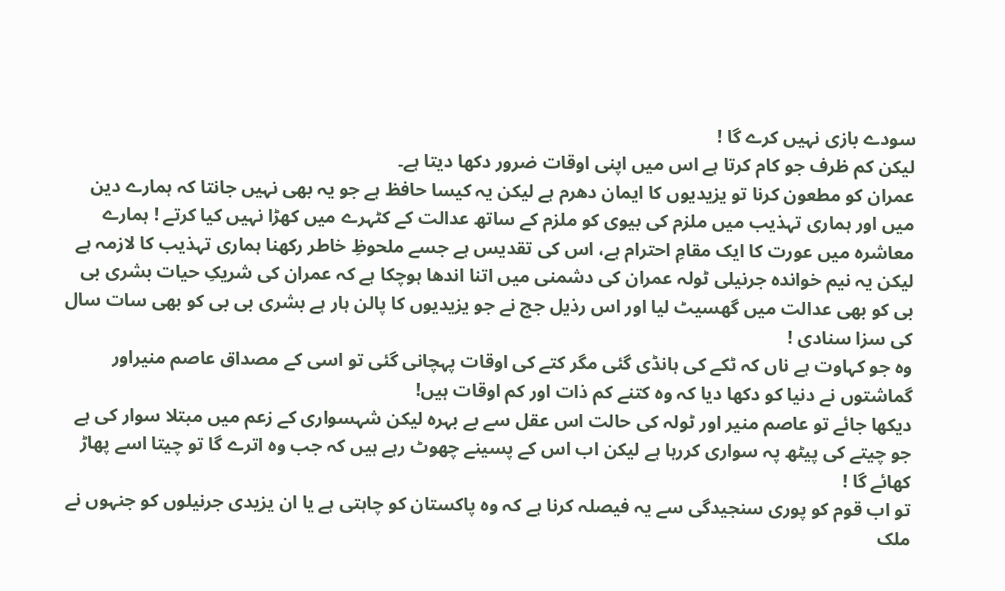سودے بازی نہیں کرے گا !
لیکن کم ظرف جو کام کرتا ہے اس میں اپنی اوقات ضرور دکھا دیتا ہے۔
عمران کو مطعون کرنا تو یزیدیوں کا ایمان دھرم ہے لیکن یہ کیسا حافظ ہے جو یہ بھی نہیں جانتا کہ ہمارے دین میں اور ہماری تہذیب میں ملزم کی بیوی کو ملزم کے ساتھ عدالت کے کٹہرے میں کھڑا نہیں کیا کرتے ! ہمارے معاشرہ میں عورت کا ایک مقامِ احترام ہے، اس کی تقدیس ہے جسے ملحوظِ خاطر رکھنا ہماری تہذیب کا لازمہ ہے لیکن یہ نیم خواندہ جرنیلی ٹولہ عمران کی دشمنی میں اتنا اندھا ہوچکا ہے کہ عمران کی شریکِ حیات بشری بی بی کو بھی عدالت میں گھسیٹ لیا اور اس رذیل جج نے جو یزیدیوں کا پالن ہار ہے بشری بی بی کو بھی سات سال کی سزا سنادی !
وہ جو کہاوت ہے ناں کہ ٹکے کی ہانڈی گئی مگر کتے کی اوقات پہچانی گئی تو اسی کے مصداق عاصم منیراور گماشتوں نے دنیا کو دکھا دیا کہ وہ کتنے کم ذات اور کم اوقات ہیں!
دیکھا جائے تو عاصم منیر اور ٹولہ کی حالت اس عقل سے بے بہرہ لیکن شہسواری کے زعم میں مبتلا سوار کی ہے جو چیتے کی پیٹھ پہ سواری کررہا ہے لیکن اب اس کے پسینے چھوٹ رہے ہیں کہ جب وہ اترے گا تو چیتا اسے پھاڑ کھائے گا !
تو اب قوم کو پوری سنجیدگی سے یہ فیصلہ کرنا ہے کہ وہ پاکستان کو چاہتی ہے یا ان یزیدی جرنیلوں کو جنہوں نے ملک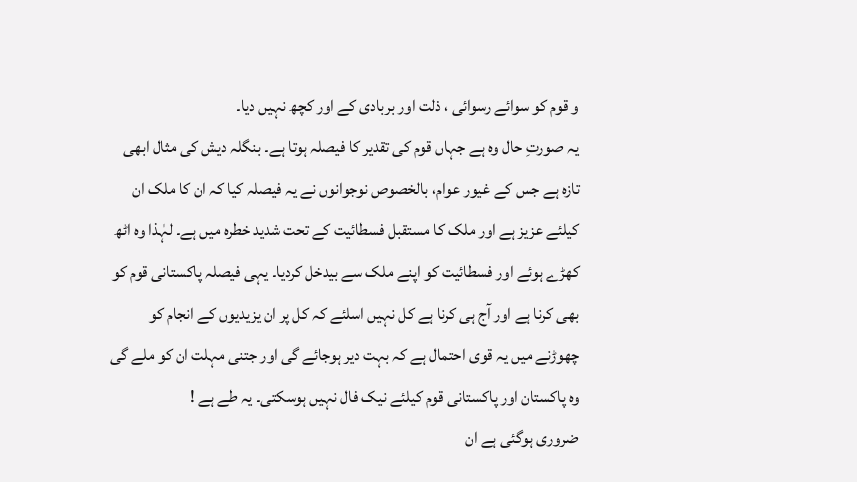و قوم کو سوائے رسوائی ، ذلت اور بربادی کے اور کچھ نہیں دیا۔
یہ صورتِ حال وہ ہے جہاں قوم کی تقدیر کا فیصلہ ہوتا ہے۔ بنگلہ دیش کی مثال ابھی تازہ ہے جس کے غیور عوام، بالخصوص نوجوانوں نے یہ فیصلہ کیا کہ ان کا ملک ان کیلئے عزیز ہے اور ملک کا مستقبل فسطائیت کے تحت شدید خطرہ میں ہے۔ لہٰذا وہ اٹھ کھڑے ہوئے اور فسطائیت کو اپنے ملک سے بیدخل کردیا۔ یہی فیصلہ پاکستانی قوم کو بھی کرنا ہے اور آج ہی کرنا ہے کل نہیں اسلئے کہ کل پر ان یزیدیوں کے انجام کو چھوڑنے میں یہ قوی احتمال ہے کہ بہت دیر ہوجائے گی اور جتنی مہلت ان کو ملے گی وہ پاکستان اور پاکستانی قوم کیلئے نیک فال نہیں ہوسکتی۔ یہ طے ہے !
ضروری ہوگئی ہے ان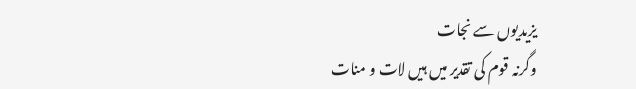یزیدیوں سے نجات
وگرنہ قوم کی تقدیر میں ہیں لات و منات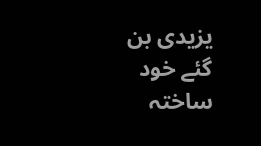یزیدی بن گئے خود ساختہ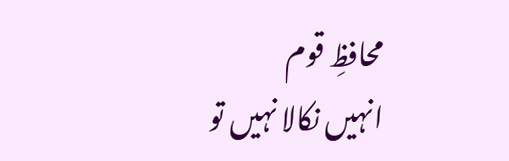محافظِ قوم
انہیں نکالا نہیں تو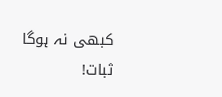کبھی نہ ہوگا ثبات!